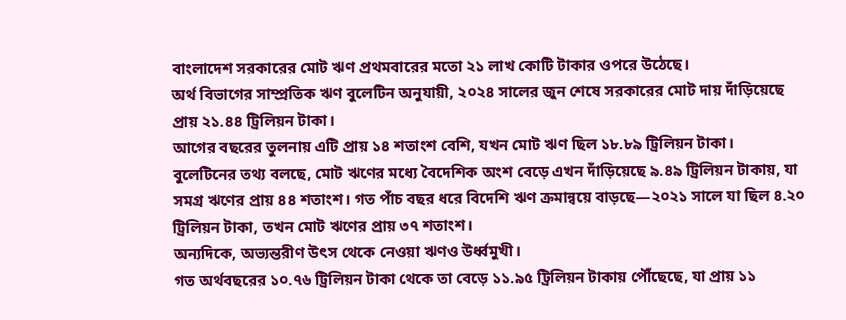বাংলাদেশ সরকারের মোট ঋণ প্রথমবারের মতো ২১ লাখ কোটি টাকার ওপরে উঠেছে।
অর্থ বিভাগের সাম্প্রতিক ঋণ বুলেটিন অনুযায়ী, ২০২৪ সালের জুন শেষে সরকারের মোট দায় দাঁড়িয়েছে প্রায় ২১.৪৪ ট্রিলিয়ন টাকা।
আগের বছরের তুলনায় এটি প্রায় ১৪ শতাংশ বেশি, যখন মোট ঋণ ছিল ১৮.৮৯ ট্রিলিয়ন টাকা।
বুলেটিনের তথ্য বলছে, মোট ঋণের মধ্যে বৈদেশিক অংশ বেড়ে এখন দাঁড়িয়েছে ৯.৪৯ ট্রিলিয়ন টাকায়, যা সমগ্র ঋণের প্রায় ৪৪ শতাংশ। গত পাঁচ বছর ধরে বিদেশি ঋণ ক্রমান্বয়ে বাড়ছে—২০২১ সালে যা ছিল ৪.২০ ট্রিলিয়ন টাকা, তখন মোট ঋণের প্রায় ৩৭ শতাংশ।
অন্যদিকে, অভ্যন্তরীণ উৎস থেকে নেওয়া ঋণও উর্ধ্বমুখী।
গত অর্থবছরের ১০.৭৬ ট্রিলিয়ন টাকা থেকে তা বেড়ে ১১.৯৫ ট্রিলিয়ন টাকায় পৌঁছেছে, যা প্রায় ১১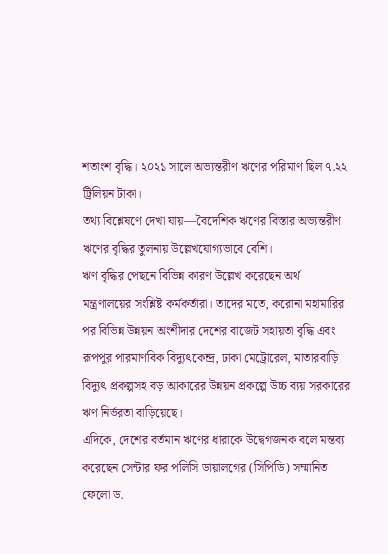শতাংশ বৃদ্ধি। ২০২১ সালে অভ্যন্তরীণ ঋণের পরিমাণ ছিল ৭.২২ ট্রিলিয়ন টাকা।
তথ্য বিশ্লেষণে দেখা যায়—বৈদেশিক ঋণের বিস্তার অভ্যন্তরীণ ঋণের বৃদ্ধির তুলনায় উল্লেখযোগ্যভাবে বেশি।
ঋণ বৃদ্ধির পেছনে বিভিন্ন কারণ উল্লেখ করেছেন অর্থ মন্ত্রণালয়ের সংশ্লিষ্ট কর্মকর্তারা। তাদের মতে, করোনা মহামারির পর বিভিন্ন উন্নয়ন অংশীদার দেশের বাজেট সহায়তা বৃদ্ধি এবং রূপপুর পারমাণবিক বিদ্যুৎকেন্দ্র, ঢাকা মেট্রোরেল, মাতারবাড়ি বিদ্যুৎ প্রকল্পসহ বড় আকারের উন্নয়ন প্রকল্পে উচ্চ ব্যয় সরকারের ঋণ নির্ভরতা বাড়িয়েছে।
এদিকে, দেশের বর্তমান ঋণের ধারাকে উদ্বেগজনক বলে মন্তব্য করেছেন সেন্টার ফর পলিসি ডায়ালগের (সিপিডি) সম্মানিত ফেলো ড.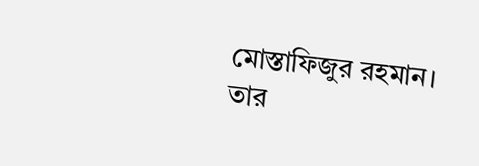মোস্তাফিজুর রহমান।
তার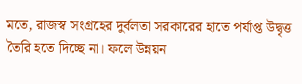মতে, রাজস্ব সংগ্রহের দুর্বলতা সরকারের হাতে পর্যাপ্ত উদ্বৃত্ত তৈরি হতে দিচ্ছে না। ফলে উন্নয়ন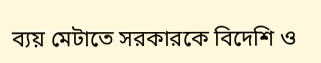ব্যয় মেটাতে সরকারকে বিদেশি ও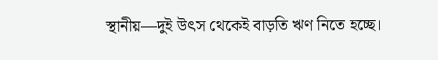স্থানীয়—দুই উৎস থেকেই বাড়তি ঋণ নিতে হচ্ছে।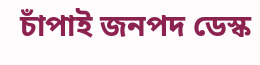চাঁপাই জনপদ ডেস্ক